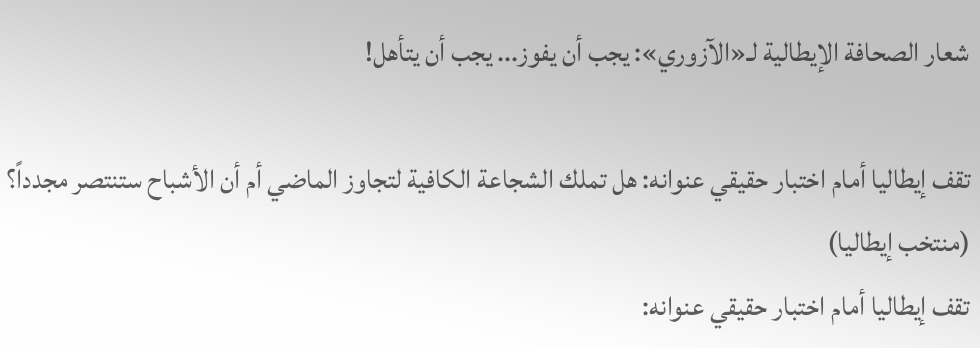شعار الصحافة الإيطالية لـ«الآزوري»: يجب أن يفوز... يجب أن يتأهل!

تقف إيطاليا أمام اختبار حقيقي عنوانه: هل تملك الشجاعة الكافية لتجاوز الماضي أم أن الأشباح ستنتصر مجدداً؟ (منتخب إيطاليا)
تقف إيطاليا أمام اختبار حقيقي عنوانه: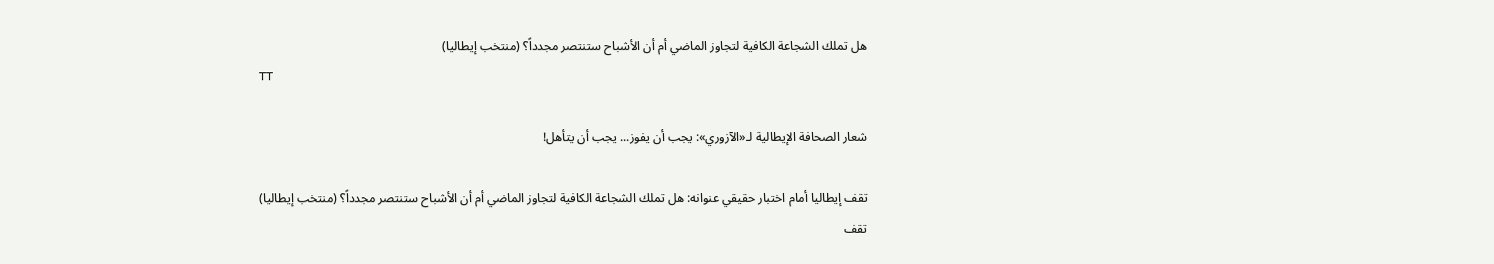هل تملك الشجاعة الكافية لتجاوز الماضي أم أن الأشباح ستنتصر مجدداً؟ (منتخب إيطاليا)
TT

شعار الصحافة الإيطالية لـ«الآزوري»: يجب أن يفوز... يجب أن يتأهل!

تقف إيطاليا أمام اختبار حقيقي عنوانه: هل تملك الشجاعة الكافية لتجاوز الماضي أم أن الأشباح ستنتصر مجدداً؟ (منتخب إيطاليا)
تقف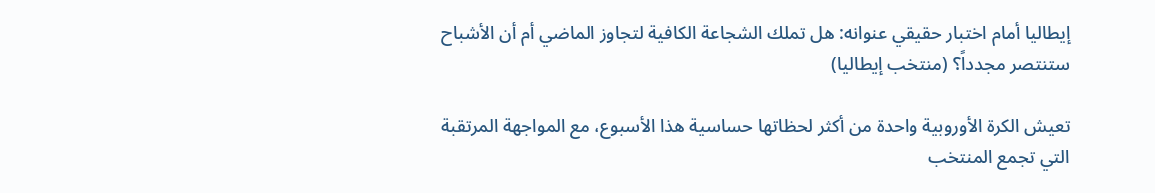إيطاليا أمام اختبار حقيقي عنوانه: هل تملك الشجاعة الكافية لتجاوز الماضي أم أن الأشباح ستنتصر مجدداً؟ (منتخب إيطاليا)

تعيش الكرة الأوروبية واحدة من أكثر لحظاتها حساسية هذا الأسبوع، مع المواجهة المرتقبة التي تجمع المنتخب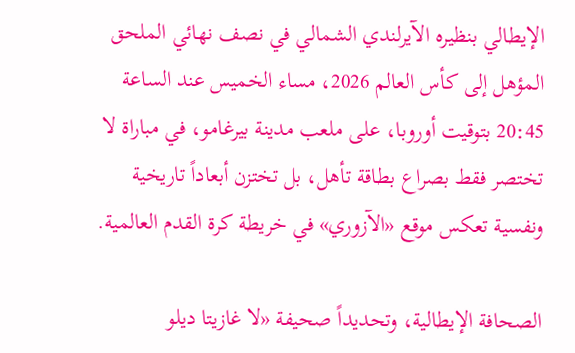الإيطالي بنظيره الآيرلندي الشمالي في نصف نهائي الملحق المؤهل إلى كأس العالم 2026، مساء الخميس عند الساعة 20:45 بتوقيت أوروبا، على ملعب مدينة بيرغامو، في مباراة لا تختصر فقط بصراع بطاقة تأهل، بل تختزن أبعاداً تاريخية ونفسية تعكس موقع «الآزوري» في خريطة كرة القدم العالمية.

الصحافة الإيطالية، وتحديداً صحيفة «لا غازيتا ديلو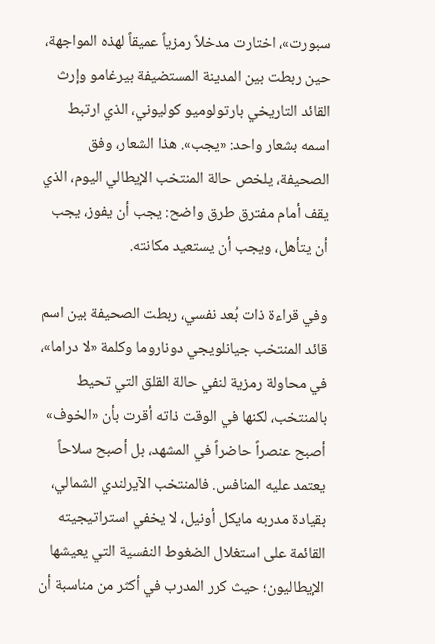سبورت»، اختارت مدخلاً رمزياً عميقاً لهذه المواجهة، حين ربطت بين المدينة المستضيفة بيرغامو وإرث القائد التاريخي بارتولوميو كوليوني، الذي ارتبط اسمه بشعار واحد: «يجب». هذا الشعار، وفق الصحيفة، يلخص حالة المنتخب الإيطالي اليوم، الذي يقف أمام مفترق طرق واضح: يجب أن يفوز، يجب أن يتأهل، ويجب أن يستعيد مكانته.

وفي قراءة ذات بُعد نفسي، ربطت الصحيفة بين اسم قائد المنتخب جيانلويجي دوناروما وكلمة «لا دراما»، في محاولة رمزية لنفي حالة القلق التي تحيط بالمنتخب، لكنها في الوقت ذاته أقرت بأن «الخوف» أصبح عنصراً حاضراً في المشهد، بل أصبح سلاحاً يعتمد عليه المنافس. فالمنتخب الآيرلندي الشمالي، بقيادة مدربه مايكل أونيل، لا يخفي استراتيجيته القائمة على استغلال الضغوط النفسية التي يعيشها الإيطاليون؛ حيث كرر المدرب في أكثر من مناسبة أن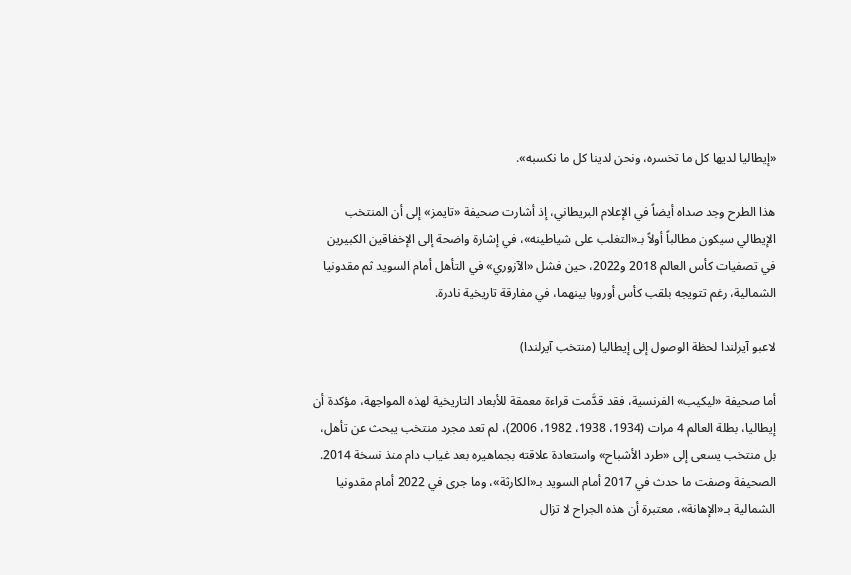«إيطاليا لديها كل ما تخسره، ونحن لدينا كل ما نكسبه».

هذا الطرح وجد صداه أيضاً في الإعلام البريطاني، إذ أشارت صحيفة «تايمز» إلى أن المنتخب الإيطالي سيكون مطالباً أولاً بـ«التغلب على شياطينه»، في إشارة واضحة إلى الإخفاقين الكبيرين في تصفيات كأس العالم 2018 و2022، حين فشل «الآزوري» في التأهل أمام السويد ثم مقدونيا الشمالية، رغم تتويجه بلقب كأس أوروبا بينهما، في مفارقة تاريخية نادرة.

لاعبو آيرلندا لحظة الوصول إلى إيطاليا (منتخب آيرلندا)

أما صحيفة «ليكيب» الفرنسية، فقد قدَّمت قراءة معمقة للأبعاد التاريخية لهذه المواجهة، مؤكدة أن إيطاليا، بطلة العالم 4 مرات (1934، 1938، 1982، 2006)، لم تعد مجرد منتخب يبحث عن تأهل، بل منتخب يسعى إلى «طرد الأشباح» واستعادة علاقته بجماهيره بعد غياب دام منذ نسخة 2014. الصحيفة وصفت ما حدث في 2017 أمام السويد بـ«الكارثة»، وما جرى في 2022 أمام مقدونيا الشمالية بـ«الإهانة»، معتبرة أن هذه الجراح لا تزال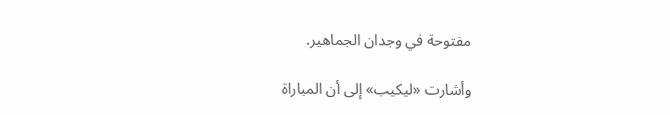مفتوحة في وجدان الجماهير.

وأشارت «ليكيب» إلى أن المباراة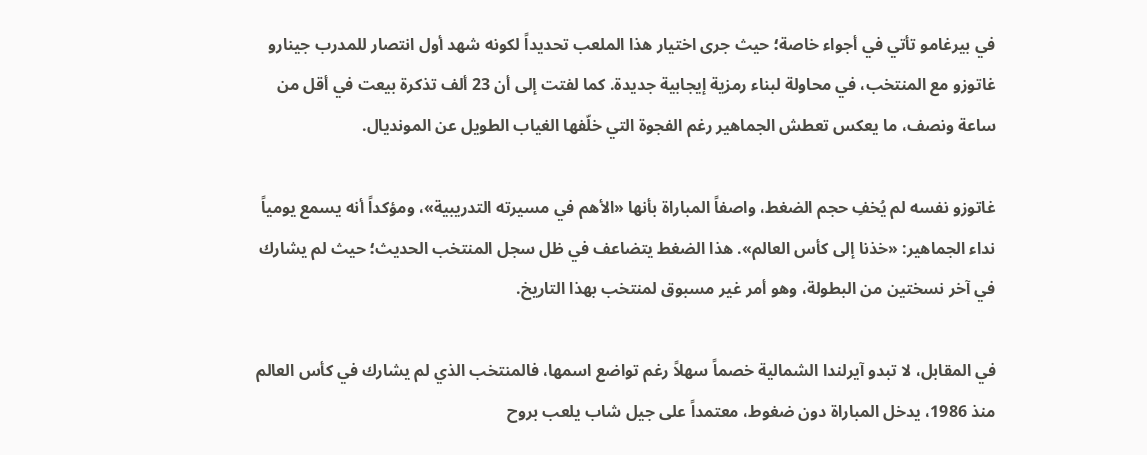في بيرغامو تأتي في أجواء خاصة؛ حيث جرى اختيار هذا الملعب تحديداً لكونه شهد أول انتصار للمدرب جينارو غاتوزو مع المنتخب، في محاولة لبناء رمزية إيجابية جديدة. كما لفتت إلى أن 23 ألف تذكرة بيعت في أقل من ساعة ونصف، ما يعكس تعطش الجماهير رغم الفجوة التي خلّفها الغياب الطويل عن المونديال.

غاتوزو نفسه لم يُخفِ حجم الضغط، واصفاً المباراة بأنها «الأهم في مسيرته التدريبية»، ومؤكداً أنه يسمع يومياً نداء الجماهير: «خذنا إلى كأس العالم». هذا الضغط يتضاعف في ظل سجل المنتخب الحديث؛ حيث لم يشارك في آخر نسختين من البطولة، وهو أمر غير مسبوق لمنتخب بهذا التاريخ.

في المقابل، لا تبدو آيرلندا الشمالية خصماً سهلاً رغم تواضع اسمها، فالمنتخب الذي لم يشارك في كأس العالم منذ 1986، يدخل المباراة دون ضغوط، معتمداً على جيل شاب يلعب بروح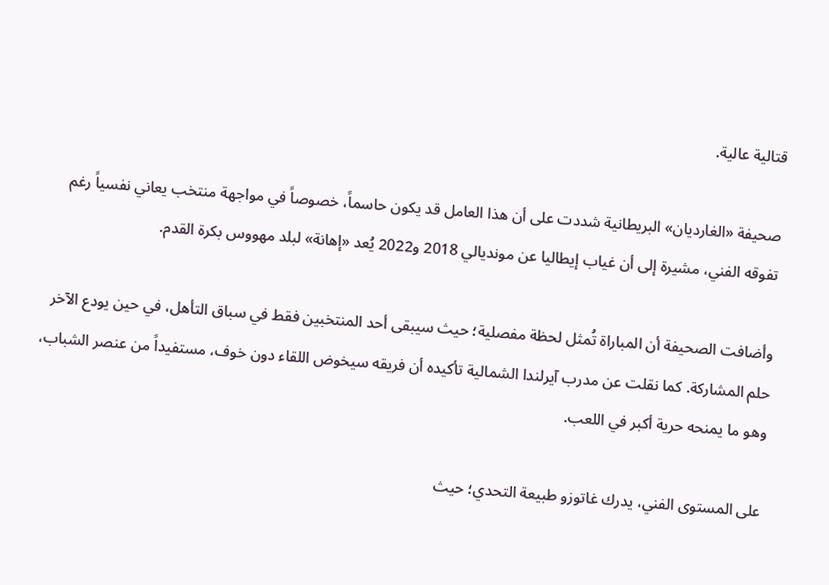قتالية عالية.

صحيفة «الغارديان» البريطانية شددت على أن هذا العامل قد يكون حاسماً، خصوصاً في مواجهة منتخب يعاني نفسياً رغم تفوقه الفني، مشيرة إلى أن غياب إيطاليا عن مونديالي 2018 و2022 يُعد «إهانة» لبلد مهووس بكرة القدم.

وأضافت الصحيفة أن المباراة تُمثل لحظة مفصلية؛ حيث سيبقى أحد المنتخبين فقط في سباق التأهل، في حين يودع الآخر حلم المشاركة. كما نقلت عن مدرب آيرلندا الشمالية تأكيده أن فريقه سيخوض اللقاء دون خوف، مستفيداً من عنصر الشباب، وهو ما يمنحه حرية أكبر في اللعب.

على المستوى الفني، يدرك غاتوزو طبيعة التحدي؛ حيث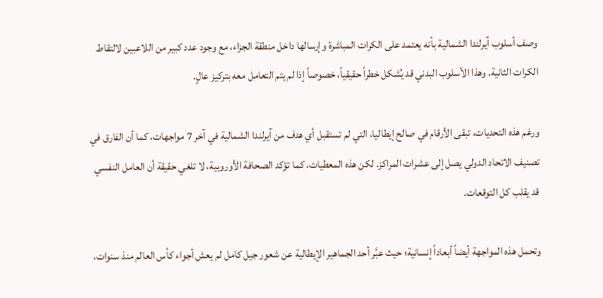وصف أسلوب آيرلندا الشمالية بأنه يعتمد على الكرات المباشرة وإرسالها داخل منطقة الجزاء، مع وجود عدد كبير من اللاعبين لالتقاط الكرات الثانية. وهذا الأسلوب البدني قد يُشكل خطراً حقيقياً، خصوصاً إذا لم يتم التعامل معه بتركيز عالٍ.

ورغم هذه التحديات، تبقى الأرقام في صالح إيطاليا، التي لم تستقبل أي هدف من آيرلندا الشمالية في آخر 7 مواجهات، كما أن الفارق في تصنيف الاتحاد الدولي يصل إلى عشرات المراكز. لكن هذه المعطيات، كما تؤكد الصحافة الأوروبية، لا تلغي حقيقة أن العامل النفسي قد يقلب كل التوقعات.

وتحمل هذه المواجهة أيضاً أبعاداً إنسانية؛ حيث عبَّر أحد الجماهير الإيطالية عن شعور جيل كامل لم يعش أجواء كأس العالم منذ سنوات،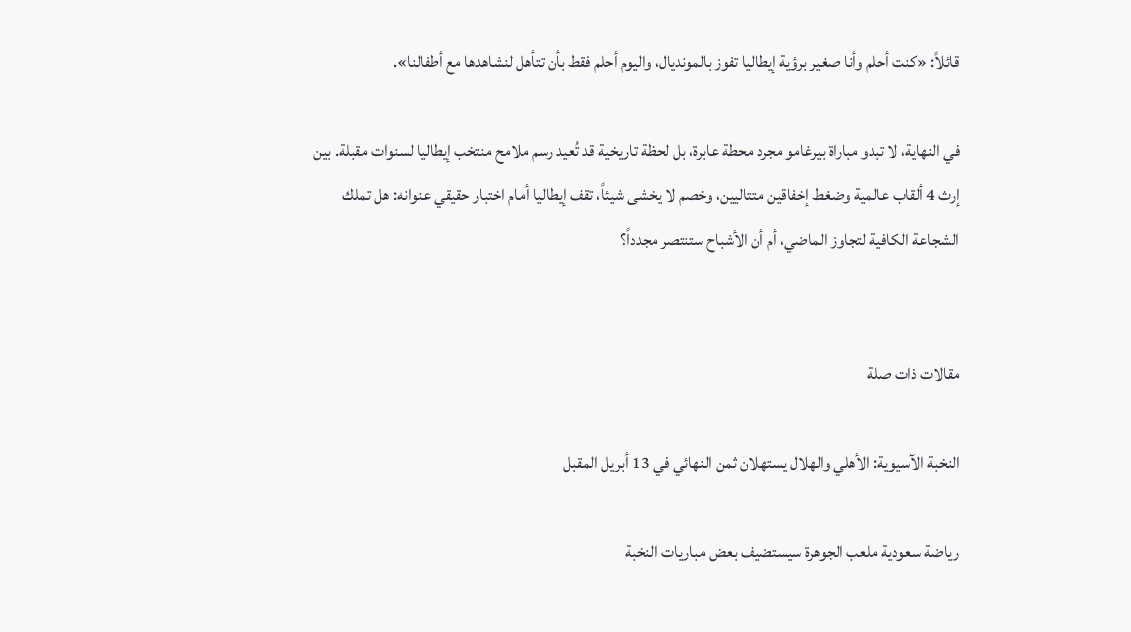قائلاً: «كنت أحلم وأنا صغير برؤية إيطاليا تفوز بالمونديال، واليوم أحلم فقط بأن تتأهل لنشاهدها مع أطفالنا».

في النهاية، لا تبدو مباراة بيرغامو مجرد محطة عابرة، بل لحظة تاريخية قد تُعيد رسم ملامح منتخب إيطاليا لسنوات مقبلة. بين إرث 4 ألقاب عالمية وضغط إخفاقين متتاليين، وخصم لا يخشى شيئاً، تقف إيطاليا أمام اختبار حقيقي عنوانه: هل تملك الشجاعة الكافية لتجاوز الماضي، أم أن الأشباح ستنتصر مجدداً؟


مقالات ذات صلة

النخبة الآسيوية: الأهلي والهلال يستهلان ثمن النهائي في 13 أبريل المقبل

رياضة سعودية ملعب الجوهرة سيستضيف بعض مباريات النخبة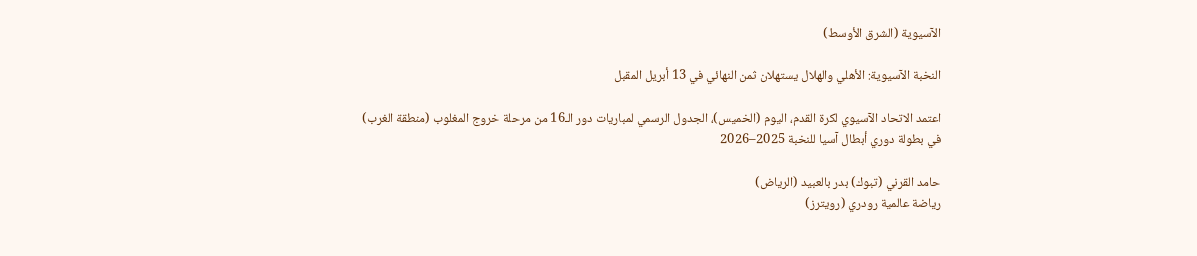الآسيوية (الشرق الأوسط)

النخبة الآسيوية: الأهلي والهلال يستهلان ثمن النهائي في 13 أبريل المقبل

اعتمد الاتحاد الآسيوي لكرة القدم، اليوم (الخميس)، الجدول الرسمي لمباريات دور الـ16 من مرحلة خروج المغلوب (منطقة الغرب) في بطولة دوري أبطال آسيا للنخبة 2025–2026

حامد القرني (تبوك) بدر بالعبيد (الرياض)
رياضة عالمية رودري (رويترز)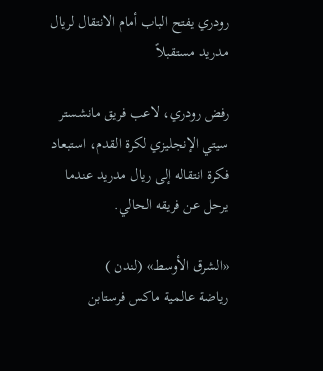رودري يفتح الباب أمام الانتقال لريال مدريد مستقبلاً

رفض رودري، لاعب فريق مانشستر سيتي الإنجليزي لكرة القدم، استبعاد فكرة انتقاله إلى ريال مدريد عندما يرحل عن فريقه الحالي.

«الشرق الأوسط» (لندن )
رياضة عالمية ماكس فرستابن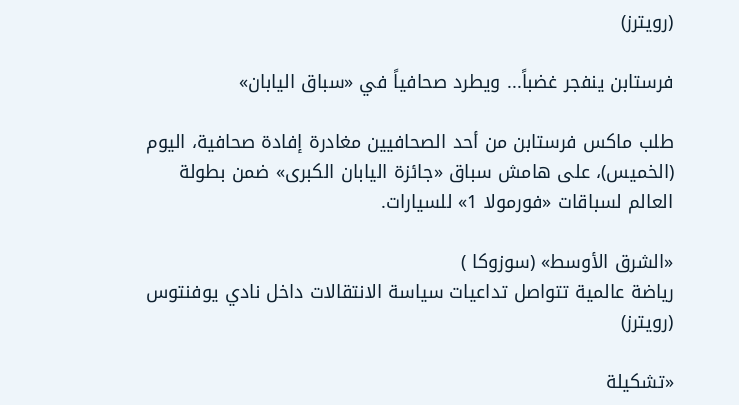(رويترز)

فرستابن ينفجر غضباً... ويطرد صحافياً في «سباق اليابان»

طلب ماكس فرستابن من أحد الصحافيين مغادرة إفادة صحافية، اليوم (الخميس)، على هامش سباق «جائزة اليابان الكبرى» ضمن بطولة العالم لسباقات «فورمولا 1» للسيارات.

«الشرق الأوسط» (سوزوكا )
رياضة عالمية تتواصل تداعيات سياسة الانتقالات داخل نادي يوفنتوس (رويترز)

«تشكيلة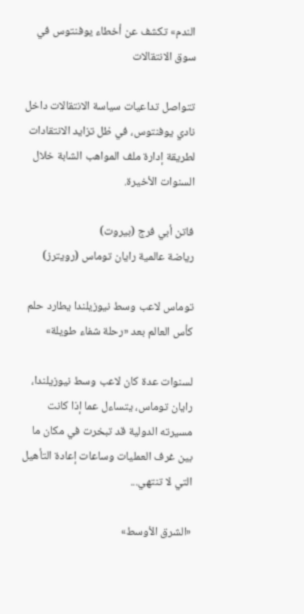الندم» تكشف عن أخطاء يوفنتوس في سوق الانتقالات

تتواصل تداعيات سياسة الانتقالات داخل نادي يوفنتوس، في ظل تزايد الانتقادات لطريقة إدارة ملف المواهب الشابة خلال السنوات الأخيرة.

فاتن أبي فرج (بيروت)
رياضة عالمية رايان توماس (رويترز)

توماس لاعب وسط نيوزيلندا يطارد حلم كأس العالم بعد «رحلة شفاء طويلة»

لسنوات عدة كان لاعب وسط نيوزيلندا، رايان توماس، يتساءل عما إذا كانت مسيرته الدولية قد تبخرت في مكان ما بين غرف العمليات وساعات إعادة التأهيل التي لا تنتهي...

«الشرق الأوسط»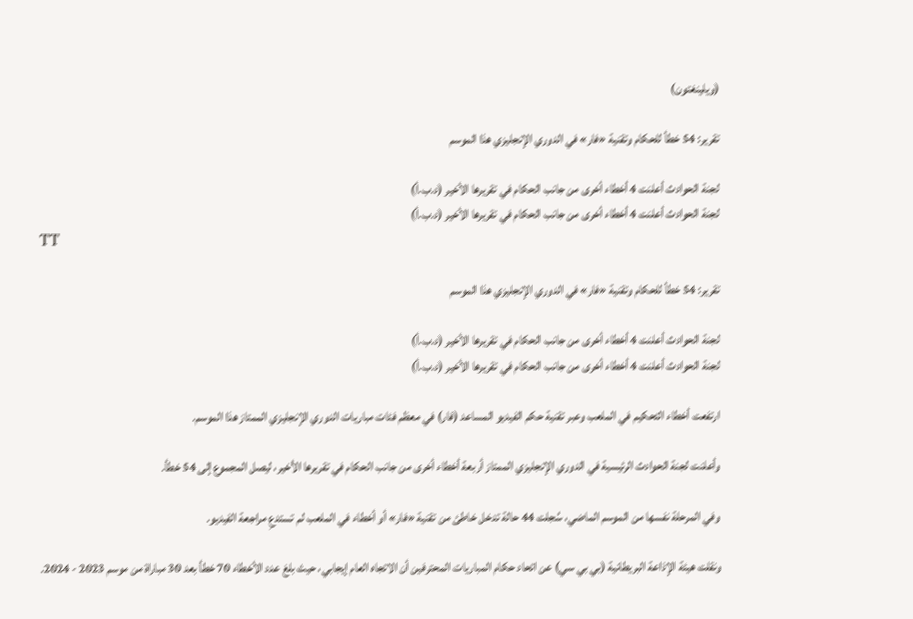(ويلينغتون)

تقرير: 54 خطأ للحكام وتقنية «فار» في الدوري الإنجليزي هذا الموسم

لجنة الحوادث أعلنت 4 أخطاء أخرى من جانب الحكام في تقريرها الأخير (د.ب.أ)
لجنة الحوادث أعلنت 4 أخطاء أخرى من جانب الحكام في تقريرها الأخير (د.ب.أ)
TT

تقرير: 54 خطأ للحكام وتقنية «فار» في الدوري الإنجليزي هذا الموسم

لجنة الحوادث أعلنت 4 أخطاء أخرى من جانب الحكام في تقريرها الأخير (د.ب.أ)
لجنة الحوادث أعلنت 4 أخطاء أخرى من جانب الحكام في تقريرها الأخير (د.ب.أ)

ارتفعت أخطاء التحكيم في الملعب وعبر تقنية حكم الفيديو المساعد (فار) في معظم فئات مباريات الدوري الإنجليزي الممتاز هذا الموسم.

وأعلنت لجنة الحوادث الرئيسية في الدوري الإنجليزي الممتاز أربعة أخطاء أخرى من جانب الحكام في تقريرها الأخير، ليصل المجموع إلى 54 خطأ.

وفي المرحلة نفسها من الموسم الماضي، سُجلت 44 حالة تدخل خاطئ من تقنية «فار» أو أخطاء في الملعب لم تستدعِ مراجعة الفيديو.

ونقلت هيئة الإذاعة البريطانية (بي بي سي) عن اتحاد حكام المباريات المحترفين أن الاتجاه العام إيجابي، حيث بلغ عدد الأخطاء 70 خطأ بعد 30 مباراة من موسم 2023 - 2024.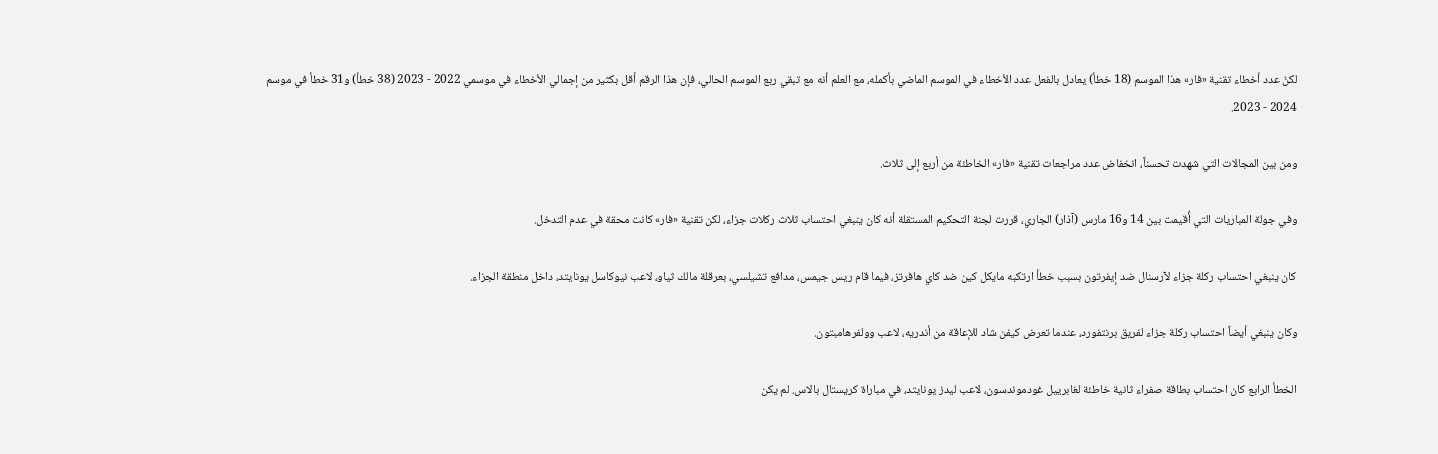لكنّ عدد أخطاء تقنية «فار» هذا الموسم (18 خطأ) يعادل بالفعل عدد الأخطاء في الموسم الماضي بأكمله، مع العلم أنه مع تبقي ربع الموسم الحالي، فإن هذا الرقم أقل بكثير من إجمالي الأخطاء في موسمي 2022 - 2023 (38 خطأ) و31 خطأ في موسم 2024 - 2023.

ومن بين المجالات التي شهدت تحسناً، انخفاض عدد مراجعات تقنية «فار» الخاطئة من أربع إلى ثلاث.

وفي جولة المباريات التي أُقيمت بين 14 و16 مارس (آذار) الجاري، قررت لجنة التحكيم المستقلة أنه كان ينبغي احتساب ثلاث ركلات جزاء، لكن تقنية «فار» كانت محقة في عدم التدخل.

كان ينبغي احتساب ركلة جزاء لآرسنال ضد إيفرتون بسبب خطأ ارتكبه مايكل كين ضد كاي هافرتز، فيما قام ريس جيمس، مدافع تشيلسي، بعرقلة مالك ثياو، لاعب نيوكاسل يونايتد، داخل منطقة الجزاء.

وكان ينبغي أيضاً احتساب ركلة جزاء لفريق برنتفورد، عندما تعرض كيفن شاد للإعاقة من أندريه، لاعب وولفرهامبتون.

الخطأ الرابع كان احتساب بطاقة صفراء ثانية خاطئة لغابرييل غودموندسون، لاعب ليدز يونايتد، في مباراة كريستال بالاس. لم يكن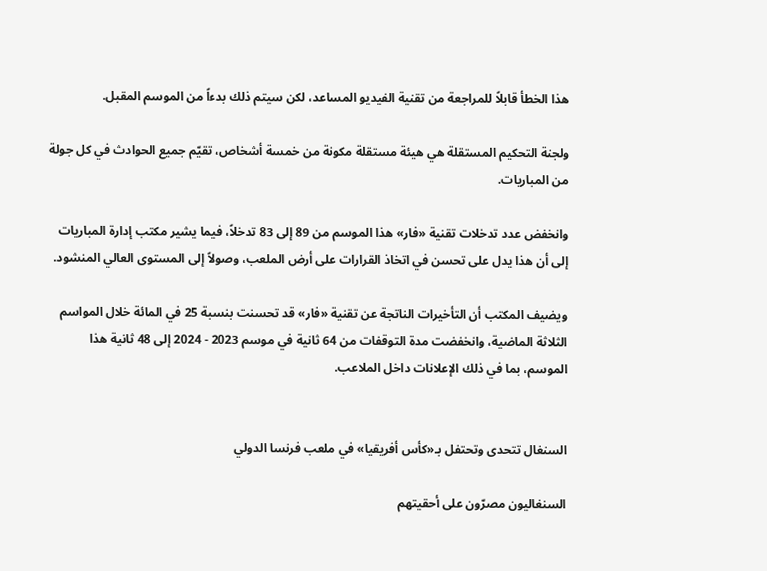هذا الخطأ قابلاً للمراجعة من تقنية الفيديو المساعد، لكن سيتم ذلك بدءاً من الموسم المقبل.

ولجنة التحكيم المستقلة هي هيئة مستقلة مكونة من خمسة أشخاص، تقيّم جميع الحوادث في كل جولة من المباريات.

وانخفض عدد تدخلات تقنية «فار» هذا الموسم من 89 إلى 83 تدخلاً، فيما يشير مكتب إدارة المباريات إلى أن هذا يدل على تحسن في اتخاذ القرارات على أرض الملعب، وصولاً إلى المستوى العالي المنشود.

ويضيف المكتب أن التأخيرات الناتجة عن تقنية «فار» قد تحسنت بنسبة 25 في المائة خلال المواسم الثلاثة الماضية، وانخفضت مدة التوقفات من 64 ثانية في موسم 2023 - 2024 إلى 48 ثانية هذا الموسم، بما في ذلك الإعلانات داخل الملاعب.


السنغال تتحدى وتحتفل بـ«كأس أفريقيا» في ملعب فرنسا الدولي

السنغاليون مصرّون على أحقيتهم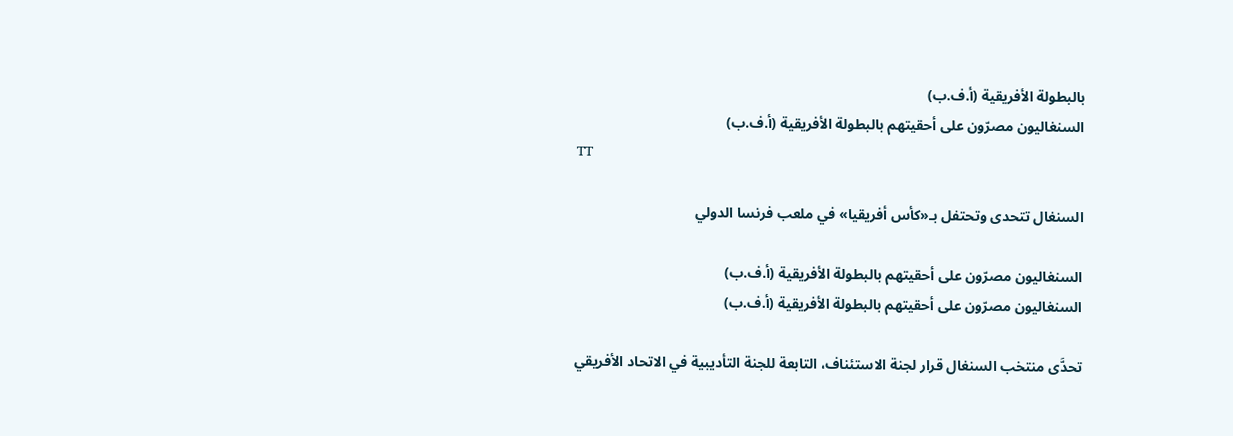بالبطولة الأفريقية (أ.ف.ب)
السنغاليون مصرّون على أحقيتهم بالبطولة الأفريقية (أ.ف.ب)
TT

السنغال تتحدى وتحتفل بـ«كأس أفريقيا» في ملعب فرنسا الدولي

السنغاليون مصرّون على أحقيتهم بالبطولة الأفريقية (أ.ف.ب)
السنغاليون مصرّون على أحقيتهم بالبطولة الأفريقية (أ.ف.ب)

تحدَّى منتخب السنغال قرار لجنة الاستئناف، التابعة للجنة التأديبية في الاتحاد الأفريقي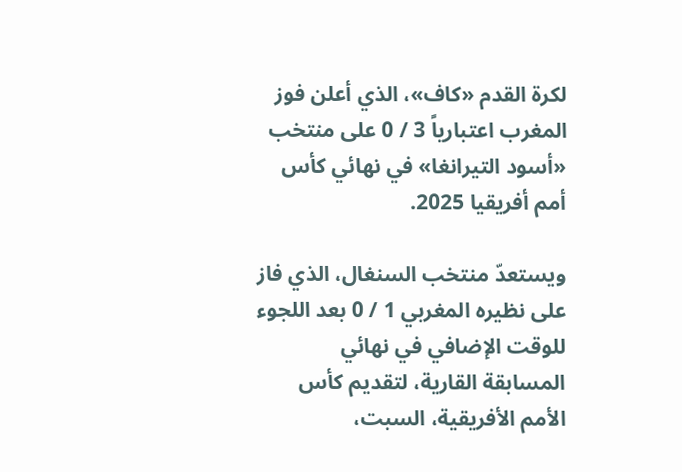لكرة القدم «كاف»، الذي أعلن فوز المغرب اعتبارياً 3 / 0 على منتخب «أسود التيرانغا» في نهائي كأس أمم أفريقيا 2025.

ويستعدّ منتخب السنغال، الذي فاز على نظيره المغربي 1 / 0 بعد اللجوء للوقت الإضافي في نهائي المسابقة القارية، لتقديم كأس الأمم الأفريقية، السبت،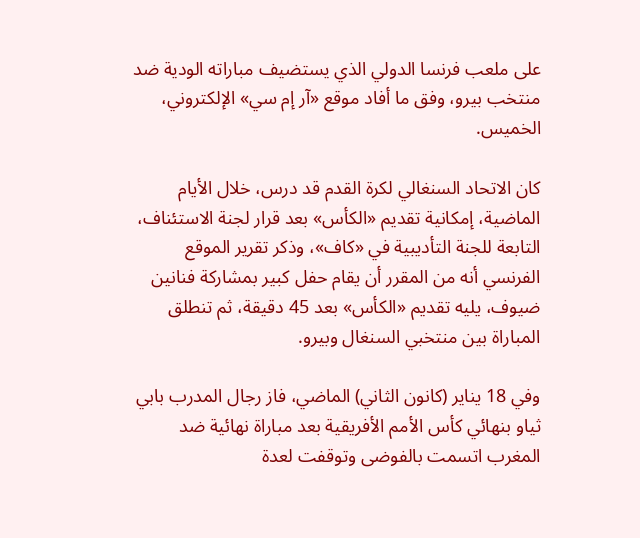على ملعب فرنسا الدولي الذي يستضيف مباراته الودية ضد منتخب بيرو، وفق ما أفاد موقع «آر إم سي» الإلكتروني، الخميس.

كان الاتحاد السنغالي لكرة القدم قد درس، خلال الأيام الماضية، إمكانية تقديم «الكأس» بعد قرار لجنة الاستئناف، التابعة للجنة التأديبية في «كاف»، وذكر تقرير الموقع الفرنسي أنه من المقرر أن يقام حفل كبير بمشاركة فنانين ضيوف، يليه تقديم «الكأس» بعد 45 دقيقة، ثم تنطلق المباراة بين منتخبي السنغال وبيرو.

وفي 18 يناير (كانون الثاني) الماضي، فاز رجال المدرب بابي ثياو بنهائي كأس الأمم الأفريقية بعد مباراة نهائية ضد المغرب اتسمت بالفوضى وتوقفت لعدة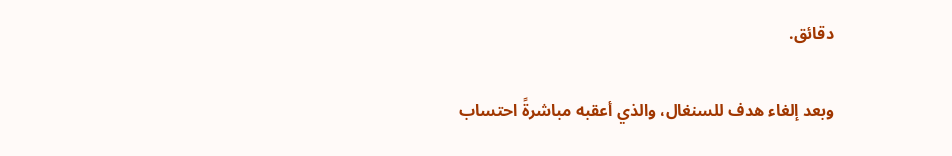دقائق.

وبعد إلغاء هدف للسنغال، والذي أعقبه مباشرةً احتساب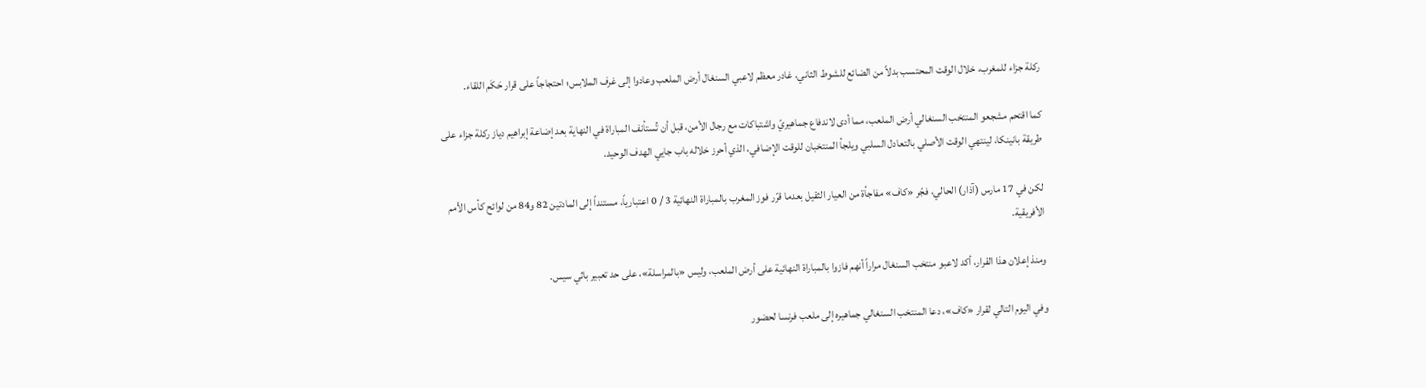ركلة جزاء للمغرب، خلال الوقت المحتسب بدلاً من الضائع للشوط الثاني، غادر معظم لاعبي السنغال أرض الملعب وعادوا إلى غرف الملابس؛ احتجاجاً على قرار حَكَم اللقاء.

كما اقتحم مشجعو المنتخب السنغالي أرض الملعب، مما أدى لاندفاع جماهيريّ واشتباكات مع رجال الأمن، قبل أن تُستأنف المباراة في النهاية بعد إضاعة إبراهيم دياز ركلة جزاء على طريقة بانينكا، لينتهي الوقت الأصلي بالتعادل السلبي ويلجأ المنتخبان للوقت الإضافي، الذي أحرز خلاله باب جايي الهدف الوحيد.

لكن في 17 مارس (آذار) الحالي، فجّر «كاف» مفاجأة من العيار الثقيل بعدما قرّر فوز المغرب بالمباراة النهائية 3 / 0 اعتبارياً، مستنداً إلى المادتين 82 و84 من لوائح كأس الأمم الأفريقية.

ومنذ إعلان هذا القرار، أكد لاعبو منتخب السنغال مراراً أنهم فازوا بالمباراة النهائية على أرض الملعب، وليس «بالمراسلة»، على حد تعبير باثي سيس.

وفي اليوم التالي لقرار «كاف»، دعا المنتخب السنغالي جماهيره إلى ملعب فرنسا لحضور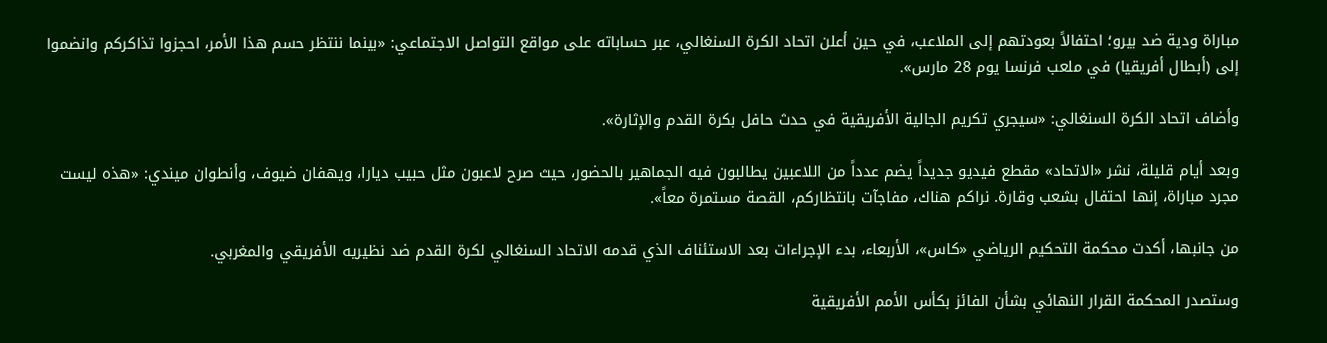مباراة ودية ضد بيرو؛ احتفالاً بعودتهم إلى الملاعب، في حين أعلن اتحاد الكرة السنغالي، عبر حساباته على مواقع التواصل الاجتماعي: «بينما ننتظر حسم هذا الأمر، احجزوا تذاكركم وانضموا إلى (أبطال أفريقيا) في ملعب فرنسا يوم 28 مارس».

وأضاف اتحاد الكرة السنغالي: «سيجري تكريم الجالية الأفريقية في حدث حافل بكرة القدم والإثارة».

وبعد أيام قليلة، نشر «الاتحاد» مقطع فيديو جديداً يضم عدداً من اللاعبين يطالبون فيه الجماهير بالحضور، حيث صرح لاعبون مثل حبيب ديارا، ويهفان ضيوف، وأنطوان ميندي: «هذه ليست مجرد مباراة، إنها احتفال بشعب وقارة. نراكم هناك، مفاجآت بانتظاركم، القصة مستمرة معاً».

من جانبها، أكدت محكمة التحكيم الرياضي «كاس»، الأربعاء، بدء الإجراءات بعد الاستئناف الذي قدمه الاتحاد السنغالي لكرة القدم ضد نظيريه الأفريقي والمغربي.

وستصدر المحكمة القرار النهائي بشأن الفائز بكأس الأمم الأفريقية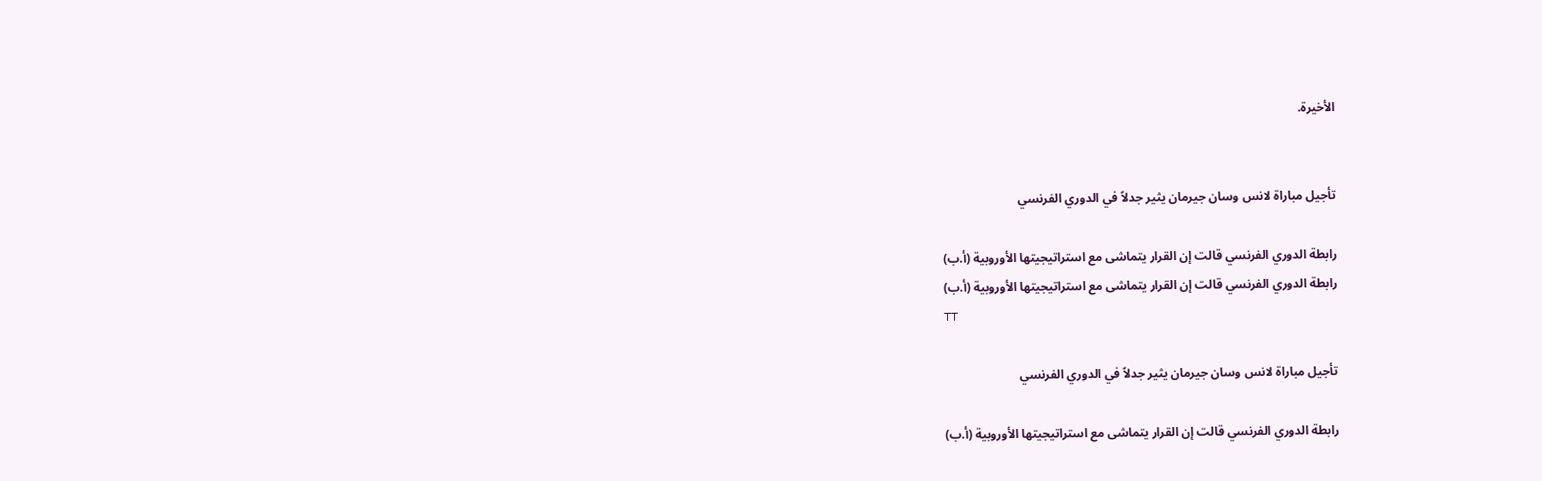الأخيرة.


تأجيل مباراة لانس وسان جيرمان يثير جدلاً في الدوري الفرنسي

رابطة الدوري الفرنسي قالت إن القرار يتماشى مع استراتيجيتها الأوروبية (أ.ب)
رابطة الدوري الفرنسي قالت إن القرار يتماشى مع استراتيجيتها الأوروبية (أ.ب)
TT

تأجيل مباراة لانس وسان جيرمان يثير جدلاً في الدوري الفرنسي

رابطة الدوري الفرنسي قالت إن القرار يتماشى مع استراتيجيتها الأوروبية (أ.ب)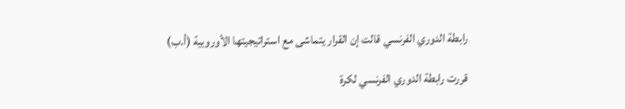رابطة الدوري الفرنسي قالت إن القرار يتماشى مع استراتيجيتها الأوروبية (أ.ب)

قررت رابطة الدوري الفرنسي لكرة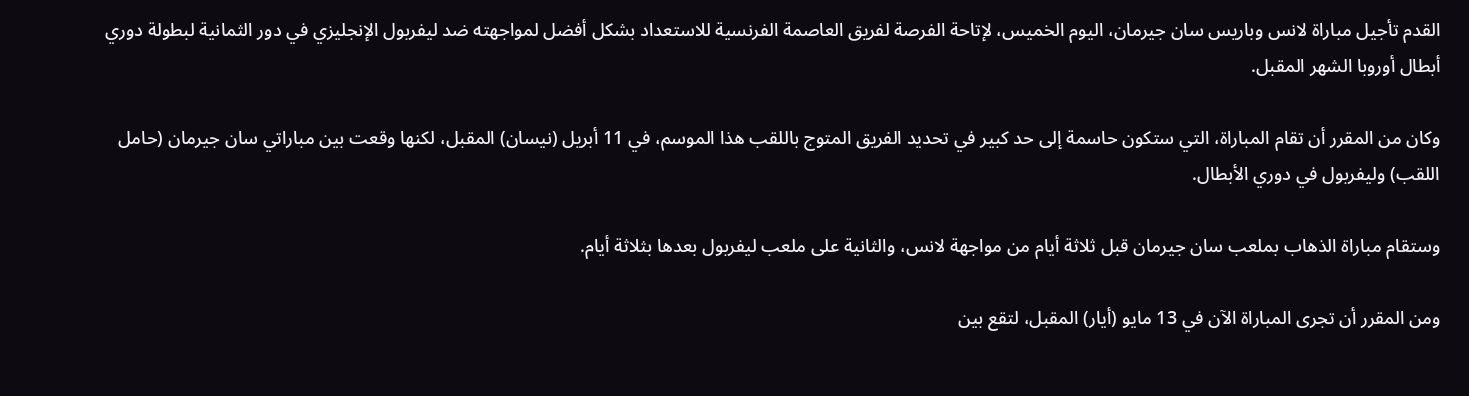القدم تأجيل مباراة لانس وباريس سان جيرمان، اليوم الخميس، لإتاحة الفرصة لفريق العاصمة الفرنسية للاستعداد بشكل أفضل لمواجهته ضد ليفربول الإنجليزي في دور الثمانية لبطولة دوري أبطال أوروبا الشهر المقبل.

وكان من المقرر أن تقام المباراة، التي ستكون حاسمة إلى حد كبير في تحديد الفريق المتوج باللقب هذا الموسم، في 11 أبريل (نيسان) المقبل، لكنها وقعت بين مباراتي سان جيرمان (حامل اللقب) وليفربول في دوري الأبطال.

وستقام مباراة الذهاب بملعب سان جيرمان قبل ثلاثة أيام من مواجهة لانس، والثانية على ملعب ليفربول بعدها بثلاثة أيام.

ومن المقرر أن تجرى المباراة الآن في 13 مايو (أيار) المقبل، لتقع بين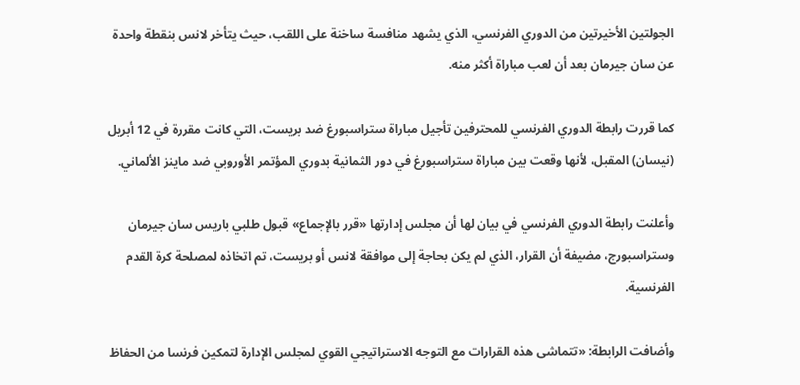الجولتين الأخيرتين من الدوري الفرنسي، الذي يشهد منافسة ساخنة على اللقب، حيث يتأخر لانس بنقطة واحدة عن سان جيرمان بعد أن لعب مباراة أكثر منه.

كما قررت رابطة الدوري الفرنسي للمحترفين تأجيل مباراة ستراسبورغ ضد بريست، التي كانت مقررة في 12 أبريل (نيسان) المقبل، لأنها وقعت بين مباراة ستراسبورغ في دور الثمانية بدوري المؤتمر الأوروبي ضد ماينز الألماني.

وأعلنت رابطة الدوري الفرنسي في بيان لها أن مجلس إدارتها «قرر بالإجماع» قبول طلبي باريس سان جيرمان وستراسبورج، مضيفة أن القرار، الذي لم يكن بحاجة إلى موافقة لانس أو بريست، تم اتخاذه لمصلحة كرة القدم الفرنسية.

وأضافت الرابطة: «تتماشى هذه القرارات مع التوجه الاستراتيجي القوي لمجلس الإدارة لتمكين فرنسا من الحفاظ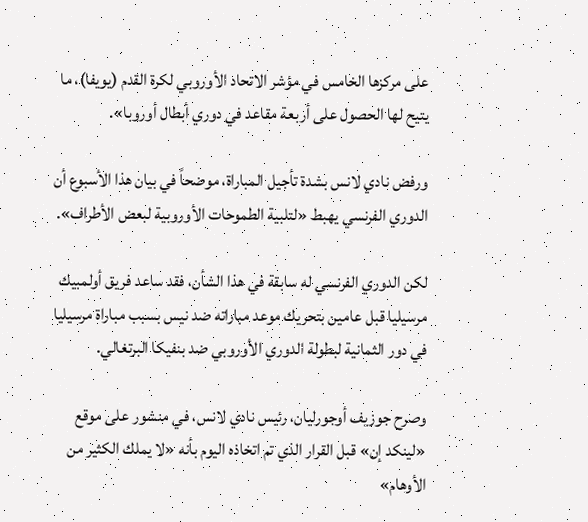على مركزها الخامس في مؤشر الاتحاد الأوروبي لكرة القدم (يويفا)، ما يتيح لها الحصول على أربعة مقاعد في دوري أبطال أوروبا».

ورفض نادي لانس بشدة تأجيل المباراة، موضحاً في بيان هذا الأسبوع أن الدوري الفرنسي يهبط «لتلبية الطموحات الأوروبية لبعض الأطراف».

لكن الدوري الفرنسي له سابقة في هذا الشأن، فقد ساعد فريق أولمبيك مرسيليا قبل عامين بتحريك موعد مباراته ضد نيس بسبب مباراة مرسيليا في دور الثمانية لبطولة الدوري الأوروبي ضد بنفيكا البرتغالي.

وصرح جوزيف أوجورليان، رئيس نادي لانس، في منشور على موقع «لينكد إن» قبل القرار الذي تم اتخاذه اليوم بأنه «لا يملك الكثير من الأوهام»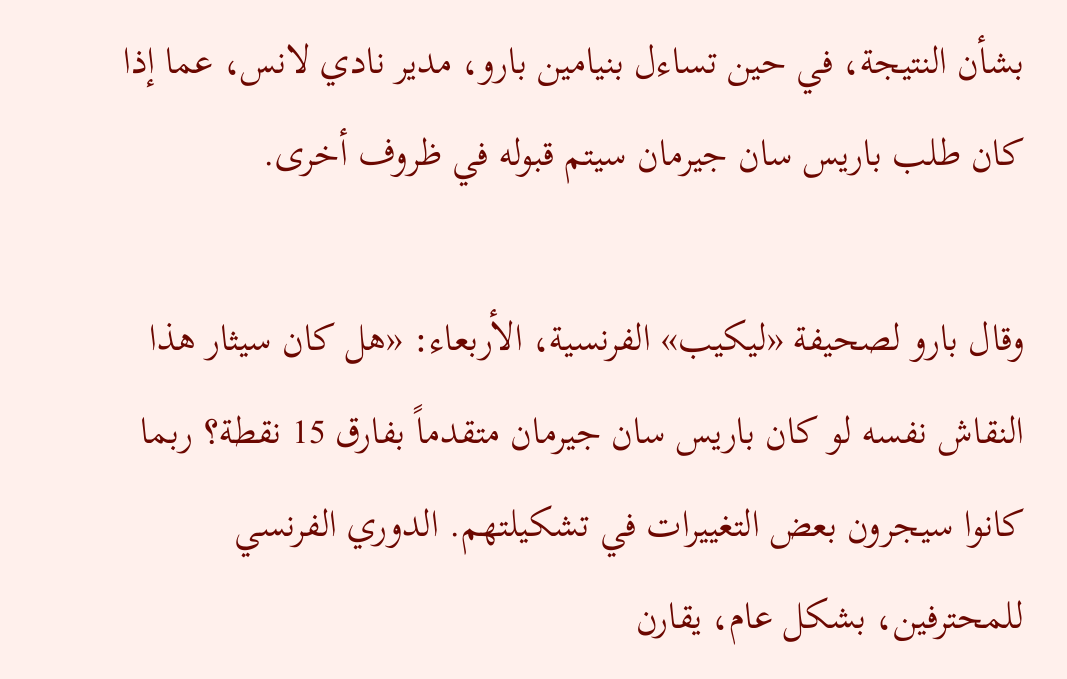بشأن النتيجة، في حين تساءل بنيامين بارو، مدير نادي لانس، عما إذا كان طلب باريس سان جيرمان سيتم قبوله في ظروف أخرى.

وقال بارو لصحيفة «ليكيب» الفرنسية، الأربعاء: «هل كان سيثار هذا النقاش نفسه لو كان باريس سان جيرمان متقدماً بفارق 15 نقطة؟ ربما كانوا سيجرون بعض التغييرات في تشكيلتهم. الدوري الفرنسي للمحترفين، بشكل عام، يقارن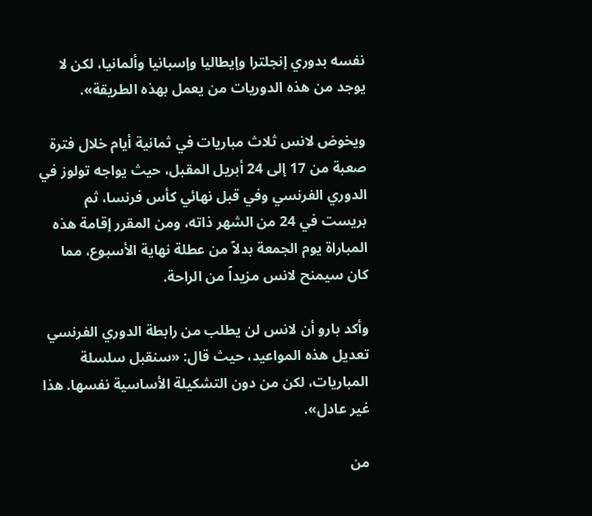نفسه بدوري إنجلترا وإيطاليا وإسبانيا وألمانيا، لكن لا يوجد من هذه الدوريات من يعمل بهذه الطريقة».

ويخوض لانس ثلاث مباريات في ثمانية أيام خلال فترة صعبة من 17 إلى 24 أبريل المقبل، حيث يواجه تولوز في الدوري الفرنسي وفي قبل نهائي كأس فرنسا، ثم بريست في 24 من الشهر ذاته، ومن المقرر إقامة هذه المباراة يوم الجمعة بدلاً من عطلة نهاية الأسبوع، مما كان سيمنح لانس مزيداً من الراحة.

وأكد بارو أن لانس لن يطلب من رابطة الدوري الفرنسي تعديل هذه المواعيد، حيث قال: «سنقبل سلسلة المباريات، لكن من دون التشكيلة الأساسية نفسها. هذا غير عادل».

من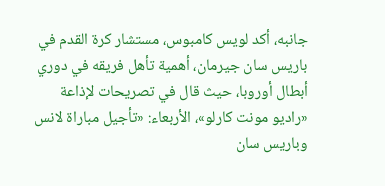جانبه، أكد لويس كامبوس، مستشار كرة القدم في باريس سان جيرمان، أهمية تأهل فريقه في دوري أبطال أوروبا، حيث قال في تصريحات لإذاعة «راديو مونت كارلو»، الأربعاء: «تأجيل مباراة لانس وباريس سان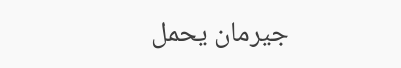جيرمان يحمل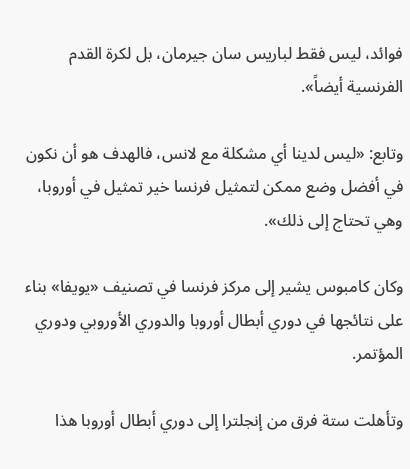فوائد، ليس فقط لباريس سان جيرمان، بل لكرة القدم الفرنسية أيضاً».

وتابع: «ليس لدينا أي مشكلة مع لانس، فالهدف هو أن نكون في أفضل وضع ممكن لتمثيل فرنسا خير تمثيل في أوروبا، وهي تحتاج إلى ذلك».

وكان كامبوس يشير إلى مركز فرنسا في تصنيف «يويفا» بناء على نتائجها في دوري أبطال أوروبا والدوري الأوروبي ودوري المؤتمر.

وتأهلت ستة فرق من إنجلترا إلى دوري أبطال أوروبا هذا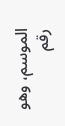الموسم، وهو رقم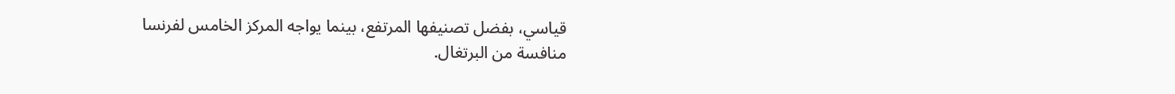قياسي، بفضل تصنيفها المرتفع، بينما يواجه المركز الخامس لفرنسا منافسة من البرتغال.